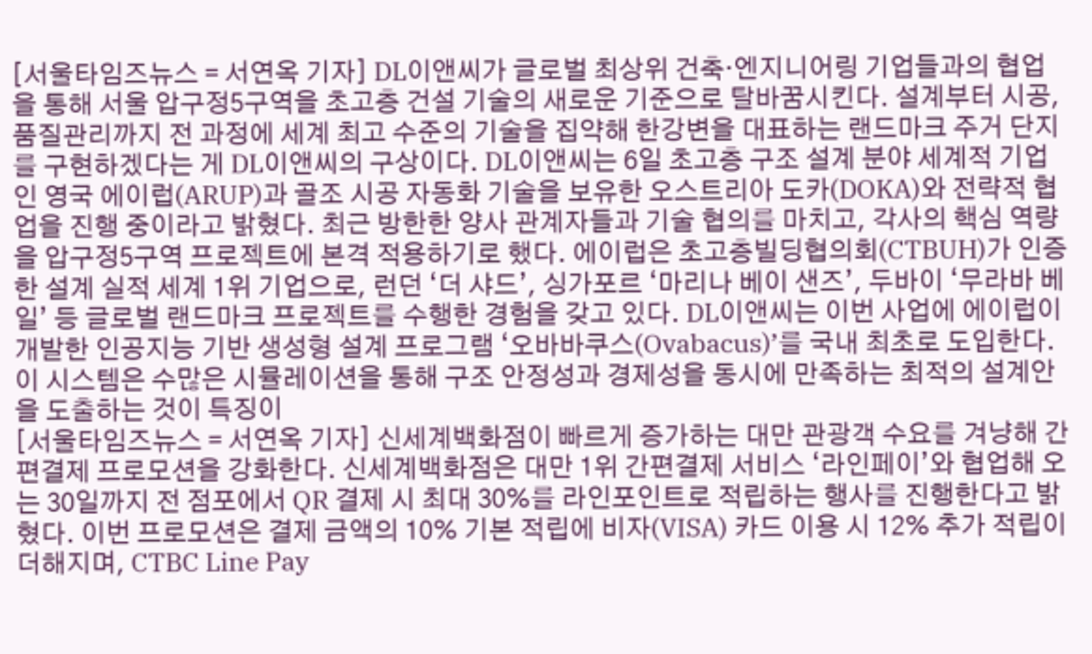[서울타임즈뉴스 = 서연옥 기자] DL이앤씨가 글로벌 최상위 건축·엔지니어링 기업들과의 협업을 통해 서울 압구정5구역을 초고층 건설 기술의 새로운 기준으로 탈바꿈시킨다. 설계부터 시공, 품질관리까지 전 과정에 세계 최고 수준의 기술을 집약해 한강변을 대표하는 랜드마크 주거 단지를 구현하겠다는 게 DL이앤씨의 구상이다. DL이앤씨는 6일 초고층 구조 설계 분야 세계적 기업인 영국 에이럽(ARUP)과 골조 시공 자동화 기술을 보유한 오스트리아 도카(DOKA)와 전략적 협업을 진행 중이라고 밝혔다. 최근 방한한 양사 관계자들과 기술 협의를 마치고, 각사의 핵심 역량을 압구정5구역 프로젝트에 본격 적용하기로 했다. 에이럽은 초고층빌딩협의회(CTBUH)가 인증한 설계 실적 세계 1위 기업으로, 런던 ‘더 샤드’, 싱가포르 ‘마리나 베이 샌즈’, 두바이 ‘무라바 베일’ 등 글로벌 랜드마크 프로젝트를 수행한 경험을 갖고 있다. DL이앤씨는 이번 사업에 에이럽이 개발한 인공지능 기반 생성형 설계 프로그램 ‘오바바쿠스(Ovabacus)’를 국내 최초로 도입한다. 이 시스템은 수많은 시뮬레이션을 통해 구조 안정성과 경제성을 동시에 만족하는 최적의 설계안을 도출하는 것이 특징이
[서울타임즈뉴스 = 서연옥 기자] 신세계백화점이 빠르게 증가하는 대만 관광객 수요를 겨냥해 간편결제 프로모션을 강화한다. 신세계백화점은 대만 1위 간편결제 서비스 ‘라인페이’와 협업해 오는 30일까지 전 점포에서 QR 결제 시 최대 30%를 라인포인트로 적립하는 행사를 진행한다고 밝혔다. 이번 프로모션은 결제 금액의 10% 기본 적립에 비자(VISA) 카드 이용 시 12% 추가 적립이 더해지며, CTBC Line Pay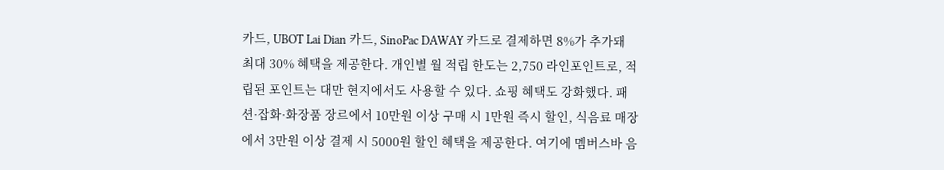카드, UBOT Lai Dian 카드, SinoPac DAWAY 카드로 결제하면 8%가 추가돼 최대 30% 혜택을 제공한다. 개인별 월 적립 한도는 2,750 라인포인트로, 적립된 포인트는 대만 현지에서도 사용할 수 있다. 쇼핑 혜택도 강화했다. 패션·잡화·화장품 장르에서 10만원 이상 구매 시 1만원 즉시 할인, 식음료 매장에서 3만원 이상 결제 시 5000원 할인 혜택을 제공한다. 여기에 멤버스바 음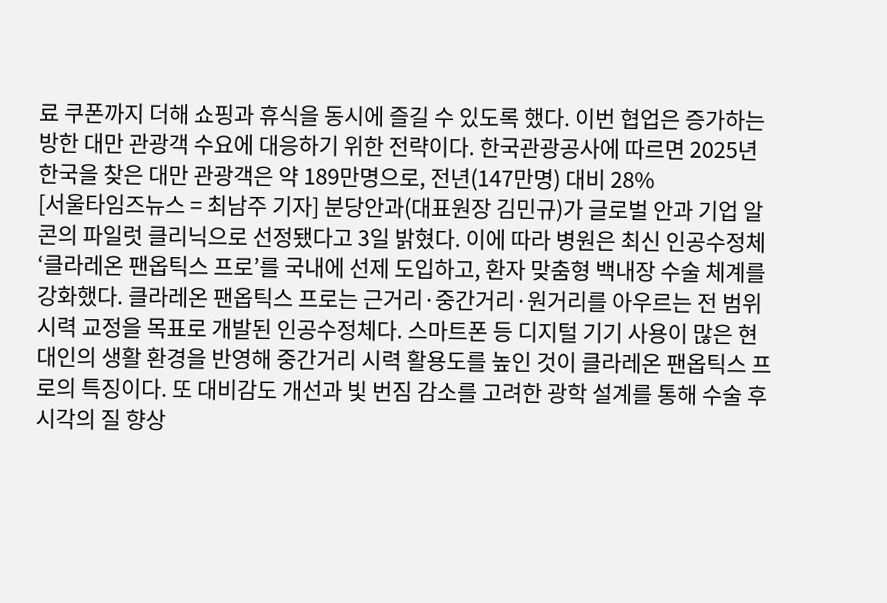료 쿠폰까지 더해 쇼핑과 휴식을 동시에 즐길 수 있도록 했다. 이번 협업은 증가하는 방한 대만 관광객 수요에 대응하기 위한 전략이다. 한국관광공사에 따르면 2025년 한국을 찾은 대만 관광객은 약 189만명으로, 전년(147만명) 대비 28%
[서울타임즈뉴스 = 최남주 기자] 분당안과(대표원장 김민규)가 글로벌 안과 기업 알콘의 파일럿 클리닉으로 선정됐다고 3일 밝혔다. 이에 따라 병원은 최신 인공수정체 ‘클라레온 팬옵틱스 프로’를 국내에 선제 도입하고, 환자 맞춤형 백내장 수술 체계를 강화했다. 클라레온 팬옵틱스 프로는 근거리·중간거리·원거리를 아우르는 전 범위 시력 교정을 목표로 개발된 인공수정체다. 스마트폰 등 디지털 기기 사용이 많은 현대인의 생활 환경을 반영해 중간거리 시력 활용도를 높인 것이 클라레온 팬옵틱스 프로의 특징이다. 또 대비감도 개선과 빛 번짐 감소를 고려한 광학 설계를 통해 수술 후 시각의 질 향상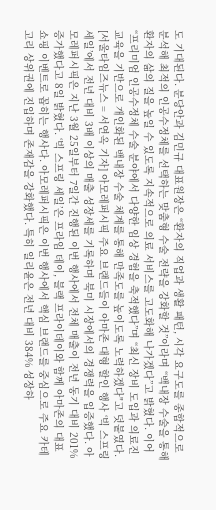도 기대된다. 분당안과 김민규 대표원장은 “환자의 직업과 생활 패턴, 시각 요구도를 종합적으로 분석해 최적의 인공수정체를 선택하는 맞춤형 수술 전략을 강화할 것”이라며 “백내장 수술을 통해 환자의 삶의 질을 높일 수 있도록 지속적으로 의료 서비스를 고도화해 나가겠다”고 밝혔다. 이어 “프리미엄 인공수정체 수술 분야에서 다양한 임상 경험을 축적했다”며 “최신 장비 도입과 의료진 교육을 기반으로 개인화된 백내장 수술 체계를 통해 만족도를 높이도록 노력하겠다"고 덧붙였다.
[서울타임즈뉴스 = 서연옥 기자] 아모레퍼시픽 주요 브랜드들이 아마존 대형 할인 행사 ‘빅 스프링 세일’에서 전년 대비 3배 이상의 매출 성장세를 기록하며 북미 시장에서의 경쟁력을 입증했다. 아모레퍼시픽은 지난 3월 25일부터 7일간 진행된 이번 행사에서 전체 매출이 전년 동기 대비 201% 증가했다고 8일 밝혔다. ‘빅 스프링 세일’은 프라임 데이, 블랙 프라이데이와 함께 아마존의 대표 쇼핑 이벤트로 꼽히는 행사다. 아모레퍼시픽은 이번 행사에서 핵심 브랜드를 중심으로 주요 카테고리 상위권에 진입하며 존재감을 강화했다. 특히 일리윤은 전년 대비 384% 성장하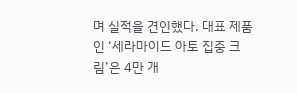며 실적을 견인했다. 대표 제품인 ‘세라마이드 아토 집중 크림’은 4만 개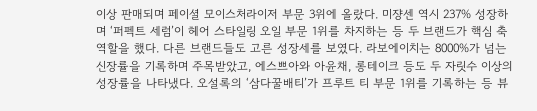이상 판매되며 페이셜 모이스처라이저 부문 3위에 올랐다. 미쟝센 역시 237% 성장하며 ‘퍼펙트 세럼’이 헤어 스타일링 오일 부문 1위를 차지하는 등 두 브랜드가 핵심 축 역할을 했다. 다른 브랜드들도 고른 성장세를 보였다. 라보에이치는 8000%가 넘는 신장률을 기록하며 주목받았고, 에스쁘아와 아윤채, 롱테이크 등도 두 자릿수 이상의 성장률을 나타냈다. 오설록의 ‘삼다꿀배티’가 프루트 티 부문 1위를 기록하는 등 뷰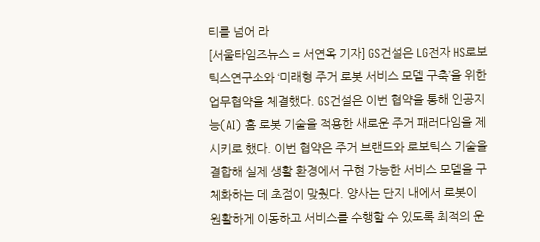티를 넘어 라
[서울타임즈뉴스 = 서연옥 기자] GS건설은 LG전자 HS로보틱스연구소와 ‘미래형 주거 로봇 서비스 모델 구축’을 위한 업무협약을 체결했다. GS건설은 이번 협약을 통해 인공지능(AI) 홈 로봇 기술을 적용한 새로운 주거 패러다임을 제시키로 했다. 이번 협약은 주거 브랜드와 로보틱스 기술을 결합해 실제 생활 환경에서 구현 가능한 서비스 모델을 구체화하는 데 초점이 맞췄다. 양사는 단지 내에서 로봇이 원활하게 이동하고 서비스를 수행할 수 있도록 최적의 운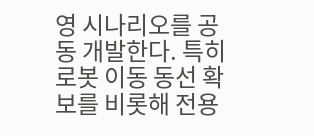영 시나리오를 공동 개발한다. 특히 로봇 이동 동선 확보를 비롯해 전용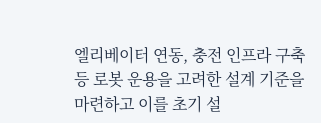엘리베이터 연동, 충전 인프라 구축 등 로봇 운용을 고려한 설계 기준을 마련하고 이를 초기 설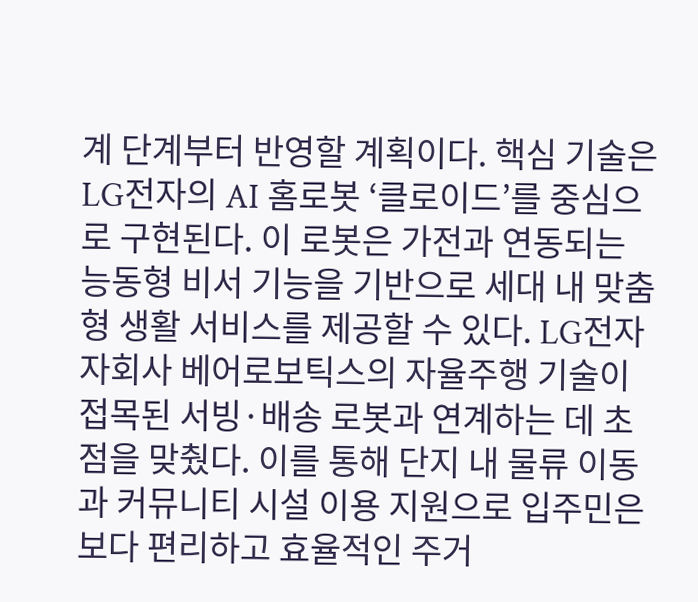계 단계부터 반영할 계획이다. 핵심 기술은 LG전자의 AI 홈로봇 ‘클로이드’를 중심으로 구현된다. 이 로봇은 가전과 연동되는 능동형 비서 기능을 기반으로 세대 내 맞춤형 생활 서비스를 제공할 수 있다. LG전자 자회사 베어로보틱스의 자율주행 기술이 접목된 서빙·배송 로봇과 연계하는 데 초점을 맞췄다. 이를 통해 단지 내 물류 이동과 커뮤니티 시설 이용 지원으로 입주민은 보다 편리하고 효율적인 주거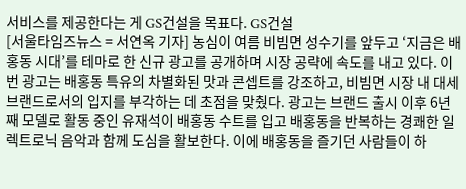서비스를 제공한다는 게 GS건설을 목표다. GS건설
[서울타임즈뉴스 = 서연옥 기자] 농심이 여름 비빔면 성수기를 앞두고 ‘지금은 배홍동 시대’를 테마로 한 신규 광고를 공개하며 시장 공략에 속도를 내고 있다. 이번 광고는 배홍동 특유의 차별화된 맛과 콘셉트를 강조하고, 비빔면 시장 내 대세 브랜드로서의 입지를 부각하는 데 초점을 맞췄다. 광고는 브랜드 출시 이후 6년째 모델로 활동 중인 유재석이 배홍동 수트를 입고 배홍동을 반복하는 경쾌한 일렉트로닉 음악과 함께 도심을 활보한다. 이에 배홍동을 즐기던 사람들이 하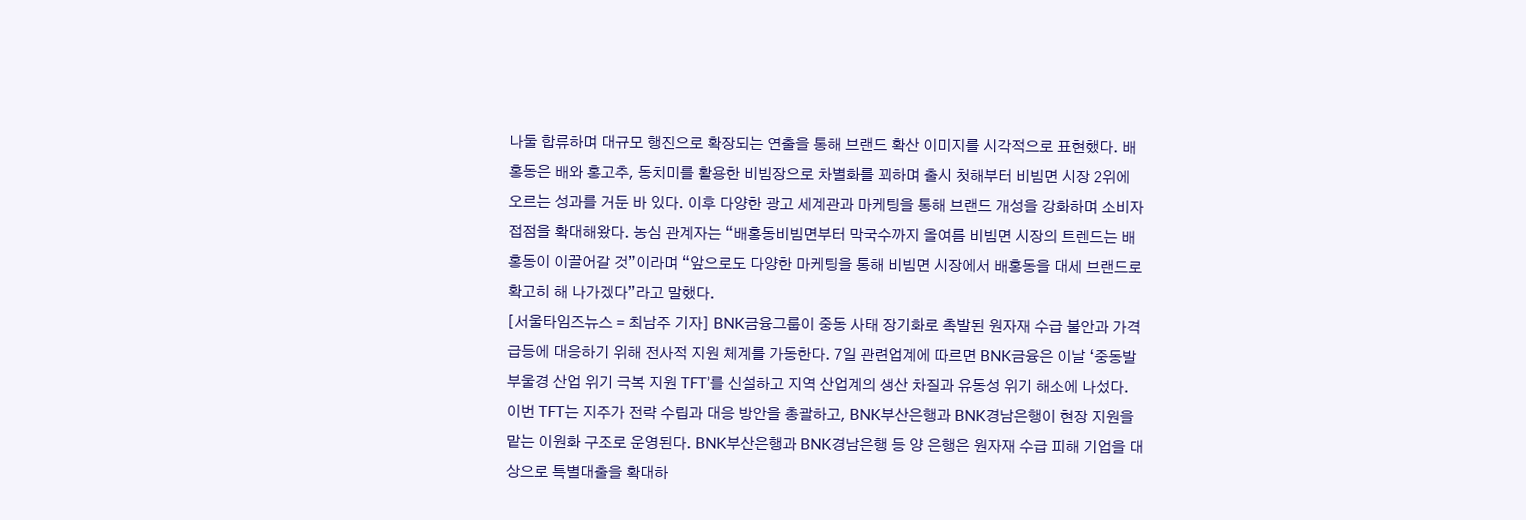나둘 합류하며 대규모 행진으로 확장되는 연출을 통해 브랜드 확산 이미지를 시각적으로 표현했다. 배홍동은 배와 홍고추, 동치미를 활용한 비빔장으로 차별화를 꾀하며 출시 첫해부터 비빔면 시장 2위에 오르는 성과를 거둔 바 있다. 이후 다양한 광고 세계관과 마케팅을 통해 브랜드 개성을 강화하며 소비자 접점을 확대해왔다. 농심 관계자는 “배홍동비빔면부터 막국수까지 올여름 비빔면 시장의 트렌드는 배홍동이 이끌어갈 것”이라며 “앞으로도 다양한 마케팅을 통해 비빔면 시장에서 배홍동을 대세 브랜드로 확고히 해 나가겠다”라고 말했다.
[서울타임즈뉴스 = 최남주 기자] BNK금융그룹이 중동 사태 장기화로 촉발된 원자재 수급 불안과 가격 급등에 대응하기 위해 전사적 지원 체계를 가동한다. 7일 관련업계에 따르면 BNK금융은 이날 ‘중동발 부울경 산업 위기 극복 지원 TFT’를 신설하고 지역 산업계의 생산 차질과 유동성 위기 해소에 나섰다. 이번 TFT는 지주가 전략 수립과 대응 방안을 총괄하고, BNK부산은행과 BNK경남은행이 현장 지원을 맡는 이원화 구조로 운영된다. BNK부산은행과 BNK경남은행 등 양 은행은 원자재 수급 피해 기업을 대상으로 특별대출을 확대하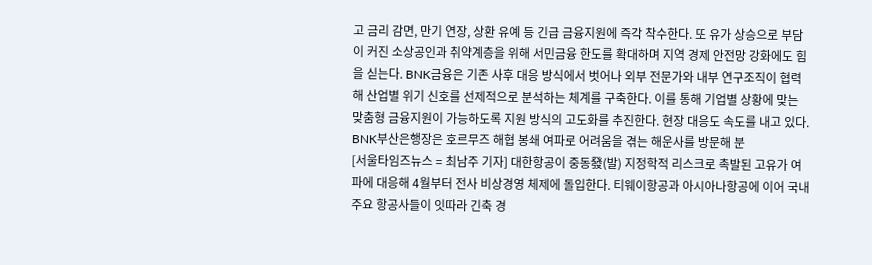고 금리 감면, 만기 연장, 상환 유예 등 긴급 금융지원에 즉각 착수한다. 또 유가 상승으로 부담이 커진 소상공인과 취약계층을 위해 서민금융 한도를 확대하며 지역 경제 안전망 강화에도 힘을 싣는다. BNK금융은 기존 사후 대응 방식에서 벗어나 외부 전문가와 내부 연구조직이 협력해 산업별 위기 신호를 선제적으로 분석하는 체계를 구축한다. 이를 통해 기업별 상황에 맞는 맞춤형 금융지원이 가능하도록 지원 방식의 고도화를 추진한다. 현장 대응도 속도를 내고 있다. BNK부산은행장은 호르무즈 해협 봉쇄 여파로 어려움을 겪는 해운사를 방문해 분
[서울타임즈뉴스 = 최남주 기자] 대한항공이 중동發(발) 지정학적 리스크로 촉발된 고유가 여파에 대응해 4월부터 전사 비상경영 체제에 돌입한다. 티웨이항공과 아시아나항공에 이어 국내 주요 항공사들이 잇따라 긴축 경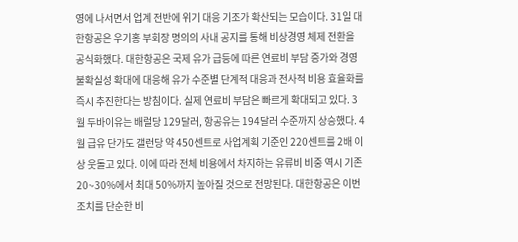영에 나서면서 업계 전반에 위기 대응 기조가 확산되는 모습이다. 31일 대한항공은 우기홍 부회장 명의의 사내 공지를 통해 비상경영 체제 전환을 공식화했다. 대한항공은 국제 유가 급등에 따른 연료비 부담 증가와 경영 불확실성 확대에 대응해 유가 수준별 단계적 대응과 전사적 비용 효율화를 즉시 추진한다는 방침이다. 실제 연료비 부담은 빠르게 확대되고 있다. 3월 두바이유는 배럴당 129달러, 항공유는 194달러 수준까지 상승했다. 4월 급유 단가도 갤런당 약 450센트로 사업계획 기준인 220센트를 2배 이상 웃돌고 있다. 이에 따라 전체 비용에서 차지하는 유류비 비중 역시 기존 20~30%에서 최대 50%까지 높아질 것으로 전망된다. 대한항공은 이번 조치를 단순한 비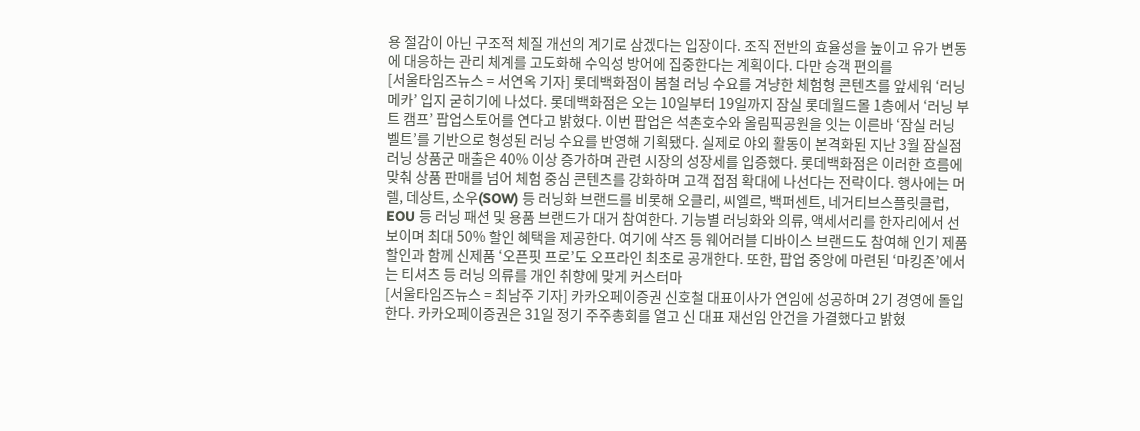용 절감이 아닌 구조적 체질 개선의 계기로 삼겠다는 입장이다. 조직 전반의 효율성을 높이고 유가 변동에 대응하는 관리 체계를 고도화해 수익성 방어에 집중한다는 계획이다. 다만 승객 편의를
[서울타임즈뉴스 = 서연옥 기자] 롯데백화점이 봄철 러닝 수요를 겨냥한 체험형 콘텐츠를 앞세워 ‘러닝 메카’ 입지 굳히기에 나섰다. 롯데백화점은 오는 10일부터 19일까지 잠실 롯데월드몰 1층에서 ‘러닝 부트 캠프’ 팝업스토어를 연다고 밝혔다. 이번 팝업은 석촌호수와 올림픽공원을 잇는 이른바 ‘잠실 러닝 벨트’를 기반으로 형성된 러닝 수요를 반영해 기획됐다. 실제로 야외 활동이 본격화된 지난 3월 잠실점 러닝 상품군 매출은 40% 이상 증가하며 관련 시장의 성장세를 입증했다. 롯데백화점은 이러한 흐름에 맞춰 상품 판매를 넘어 체험 중심 콘텐츠를 강화하며 고객 접점 확대에 나선다는 전략이다. 행사에는 머렐, 데상트, 소우(SOW) 등 러닝화 브랜드를 비롯해 오클리, 씨엘르, 백퍼센트, 네거티브스플릿클럽, EOU 등 러닝 패션 및 용품 브랜드가 대거 참여한다. 기능별 러닝화와 의류, 액세서리를 한자리에서 선보이며 최대 50% 할인 혜택을 제공한다. 여기에 샥즈 등 웨어러블 디바이스 브랜드도 참여해 인기 제품 할인과 함께 신제품 ‘오픈핏 프로’도 오프라인 최초로 공개한다. 또한, 팝업 중앙에 마련된 ‘마킹존’에서는 티셔츠 등 러닝 의류를 개인 취향에 맞게 커스터마
[서울타임즈뉴스 = 최남주 기자] 카카오페이증권 신호철 대표이사가 연임에 성공하며 2기 경영에 돌입한다. 카카오페이증권은 31일 정기 주주총회를 열고 신 대표 재선임 안건을 가결했다고 밝혔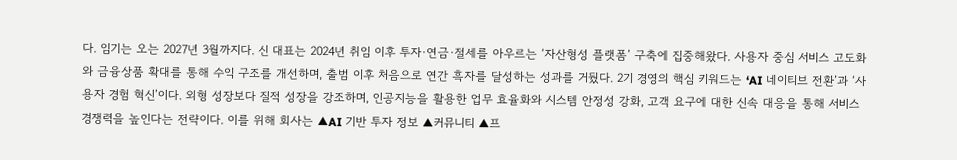다. 임기는 오는 2027년 3월까지다. 신 대표는 2024년 취임 이후 투자·연금·절세를 아우르는 ‘자산형성 플랫폼’ 구축에 집중해왔다. 사용자 중심 서비스 고도화와 금융상품 확대를 통해 수익 구조를 개선하며, 출범 이후 처음으로 연간 흑자를 달성하는 성과를 거뒀다. 2기 경영의 핵심 키워드는 ‘AI 네이티브 전환’과 ‘사용자 경험 혁신’이다. 외형 성장보다 질적 성장을 강조하며, 인공지능을 활용한 업무 효율화와 시스템 안정성 강화, 고객 요구에 대한 신속 대응을 통해 서비스 경쟁력을 높인다는 전략이다. 이를 위해 회사는 ▲AI 기반 투자 정보 ▲커뮤니티 ▲프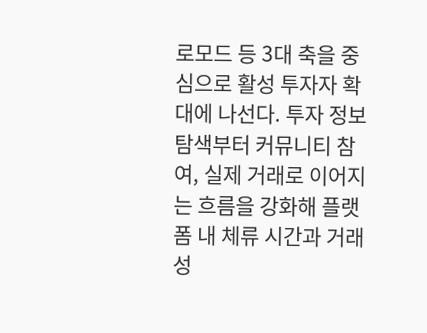로모드 등 3대 축을 중심으로 활성 투자자 확대에 나선다. 투자 정보 탐색부터 커뮤니티 참여, 실제 거래로 이어지는 흐름을 강화해 플랫폼 내 체류 시간과 거래 성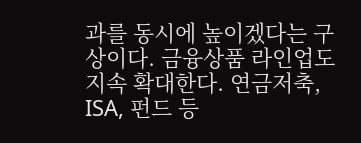과를 동시에 높이겠다는 구상이다. 금융상품 라인업도 지속 확대한다. 연금저축, ISA, 펀드 등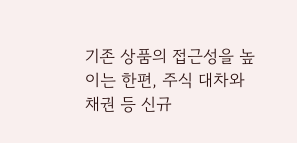기존 상품의 접근성을 높이는 한편, 주식 대차와 채권 등 신규